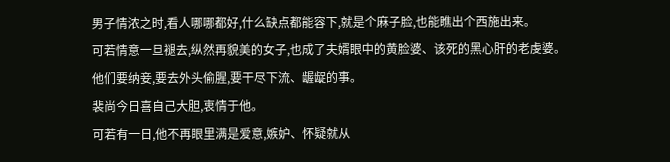男子情浓之时,看人哪哪都好,什么缺点都能容下,就是个麻子脸,也能瞧出个西施出来。
可若情意一旦褪去,纵然再貌美的女子,也成了夫婿眼中的黄脸婆、该死的黑心肝的老虔婆。
他们要纳妾,要去外头偷腥,要干尽下流、龌龊的事。
裴尚今日喜自己大胆,衷情于他。
可若有一日,他不再眼里满是爱意,嫉妒、怀疑就从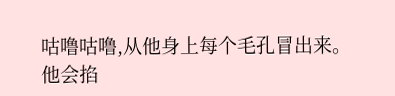咕噜咕噜,从他身上每个毛孔冒出来。
他会掐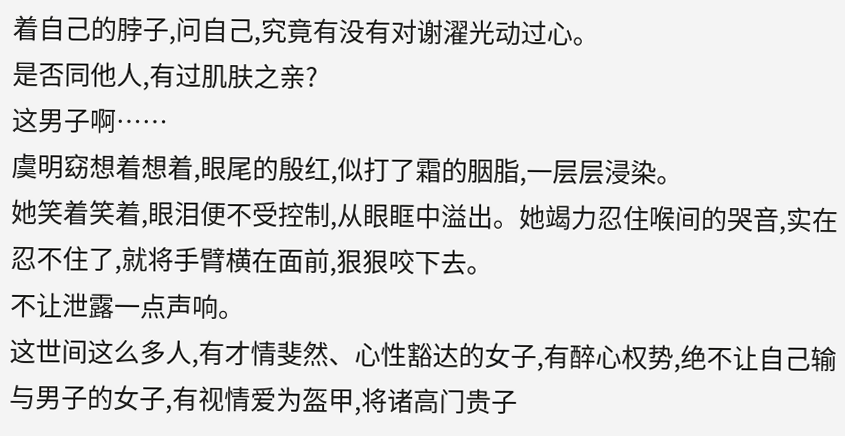着自己的脖子,问自己,究竟有没有对谢濯光动过心。
是否同他人,有过肌肤之亲?
这男子啊……
虞明窈想着想着,眼尾的殷红,似打了霜的胭脂,一层层浸染。
她笑着笑着,眼泪便不受控制,从眼眶中溢出。她竭力忍住喉间的哭音,实在忍不住了,就将手臂横在面前,狠狠咬下去。
不让泄露一点声响。
这世间这么多人,有才情斐然、心性豁达的女子,有醉心权势,绝不让自己输与男子的女子,有视情爱为盔甲,将诸高门贵子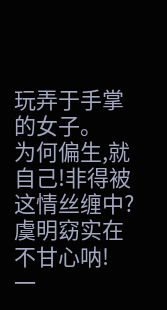玩弄于手掌的女子。
为何偏生,就自己!非得被这情丝缠中?
虞明窈实在不甘心呐!
一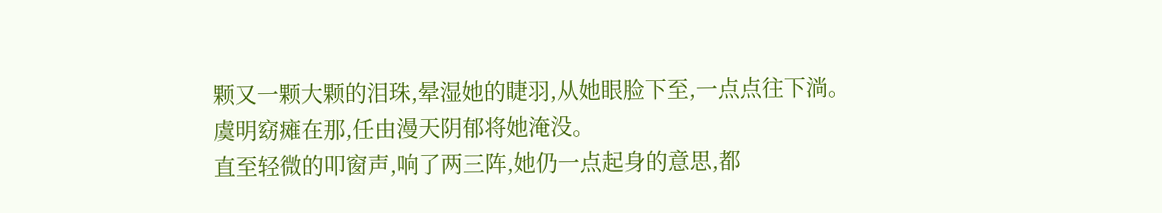颗又一颗大颗的泪珠,晕湿她的睫羽,从她眼脸下至,一点点往下淌。
虞明窈瘫在那,任由漫天阴郁将她淹没。
直至轻微的叩窗声,响了两三阵,她仍一点起身的意思,都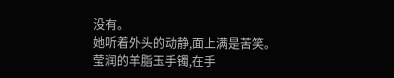没有。
她听着外头的动静,面上满是苦笑。
莹润的羊脂玉手镯,在手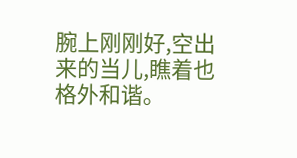腕上刚刚好,空出来的当儿,瞧着也格外和谐。